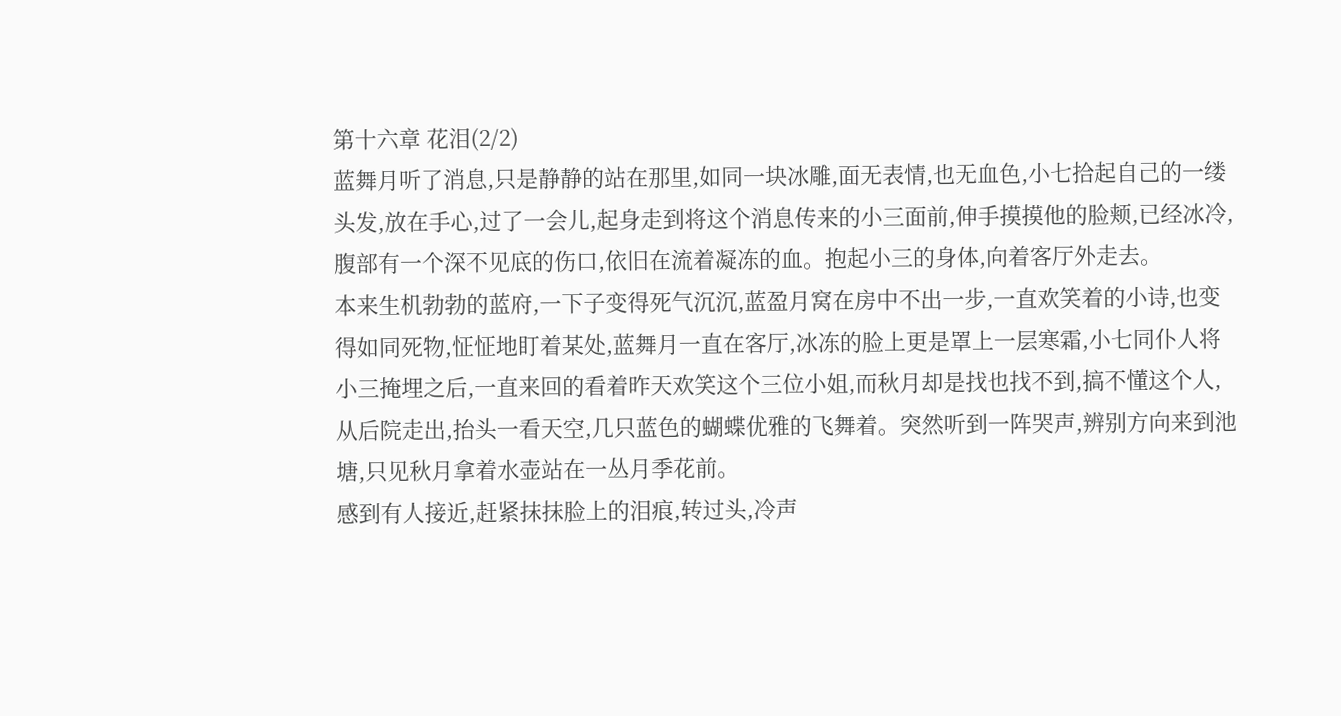第十六章 花泪(2/2)
蓝舞月听了消息,只是静静的站在那里,如同一块冰雕,面无表情,也无血色,小七拾起自己的一缕头发,放在手心,过了一会儿,起身走到将这个消息传来的小三面前,伸手摸摸他的脸颊,已经冰冷,腹部有一个深不见底的伤口,依旧在流着凝冻的血。抱起小三的身体,向着客厅外走去。
本来生机勃勃的蓝府,一下子变得死气沉沉,蓝盈月窝在房中不出一步,一直欢笑着的小诗,也变得如同死物,怔怔地盯着某处,蓝舞月一直在客厅,冰冻的脸上更是罩上一层寒霜,小七同仆人将小三掩埋之后,一直来回的看着昨天欢笑这个三位小姐,而秋月却是找也找不到,搞不懂这个人,从后院走出,抬头一看天空,几只蓝色的蝴蝶优雅的飞舞着。突然听到一阵哭声,辨别方向来到池塘,只见秋月拿着水壶站在一丛月季花前。
感到有人接近,赶紧抹抹脸上的泪痕,转过头,冷声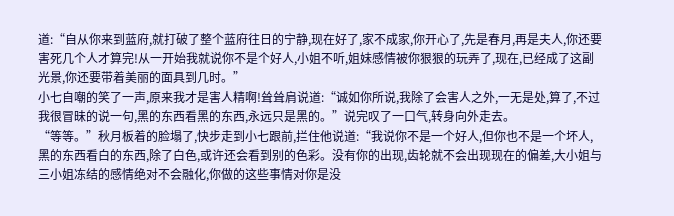道:“自从你来到蓝府,就打破了整个蓝府往日的宁静,现在好了,家不成家,你开心了,先是春月,再是夫人,你还要害死几个人才算完!从一开始我就说你不是个好人,小姐不听,姐妹感情被你狠狠的玩弄了,现在,已经成了这副光景,你还要带着美丽的面具到几时。”
小七自嘲的笑了一声,原来我才是害人精啊!耸耸肩说道:“诚如你所说,我除了会害人之外,一无是处,算了,不过我很冒昧的说一句,黑的东西看黑的东西,永远只是黑的。”说完叹了一口气,转身向外走去。
“等等。”秋月板着的脸塌了,快步走到小七跟前,拦住他说道:“我说你不是一个好人,但你也不是一个坏人,黑的东西看白的东西,除了白色,或许还会看到别的色彩。没有你的出现,齿轮就不会出现现在的偏差,大小姐与三小姐冻结的感情绝对不会融化,你做的这些事情对你是没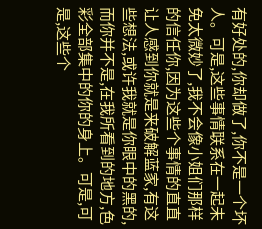有好处的,你却做了,你不是一个坏人。可是,这些事情联系在一起未免太微妙了,我不会像小姐们那样的信任你,因为这些个事情的直直让人感到你就是来破解蓝家,有这些想法,或许我就是你眼中的黑的,而你并不是,在我所看到的地方,色彩全部集中的你的身上。可是,可是,这些个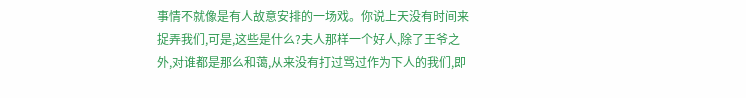事情不就像是有人故意安排的一场戏。你说上天没有时间来捉弄我们,可是,这些是什么?夫人那样一个好人,除了王爷之外,对谁都是那么和蔼,从来没有打过骂过作为下人的我们,即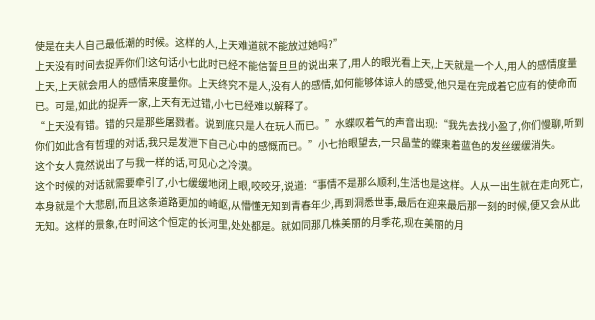使是在夫人自己最低潮的时候。这样的人,上天难道就不能放过她吗?”
上天没有时间去捉弄你们!这句话小七此时已经不能信誓旦旦的说出来了,用人的眼光看上天,上天就是一个人,用人的感情度量上天,上天就会用人的感情来度量你。上天终究不是人,没有人的感情,如何能够体谅人的感受,他只是在完成着它应有的使命而已。可是,如此的捉弄一家,上天有无过错,小七已经难以解释了。
“上天没有错。错的只是那些屠戮者。说到底只是人在玩人而已。”水蝶叹着气的声音出现:“我先去找小盈了,你们慢聊,听到你们如此含有哲理的对话,我只是发泄下自己心中的感慨而已。”小七抬眼望去,一只晶莹的蝶束着蓝色的发丝缓缓消失。
这个女人竟然说出了与我一样的话,可见心之冷漠。
这个时候的对话就需要牵引了,小七缓缓地闭上眼,咬咬牙,说道:“事情不是那么顺利,生活也是这样。人从一出生就在走向死亡,本身就是个大悲剧,而且这条道路更加的崎岖,从懵懂无知到青春年少,再到洞悉世事,最后在迎来最后那一刻的时候,便又会从此无知。这样的景象,在时间这个恒定的长河里,处处都是。就如同那几株美丽的月季花,现在美丽的月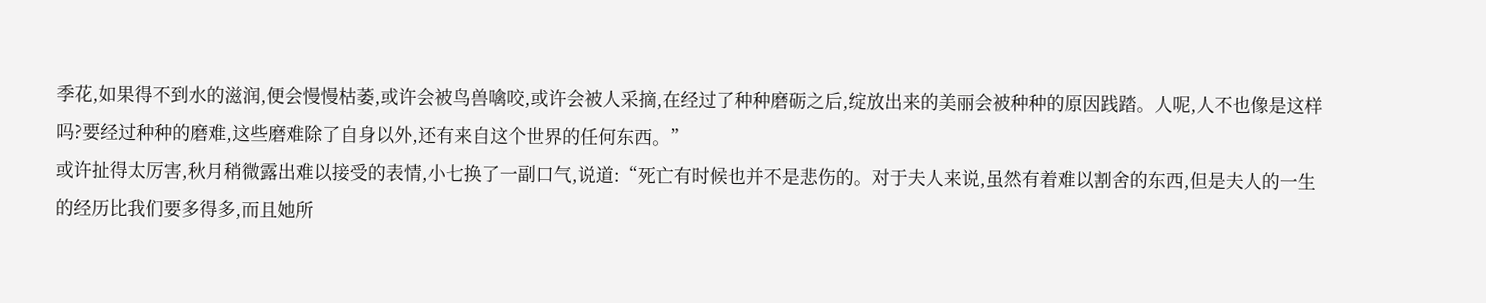季花,如果得不到水的滋润,便会慢慢枯萎,或许会被鸟兽噙咬,或许会被人采摘,在经过了种种磨砺之后,绽放出来的美丽会被种种的原因践踏。人呢,人不也像是这样吗?要经过种种的磨难,这些磨难除了自身以外,还有来自这个世界的任何东西。”
或许扯得太厉害,秋月稍微露出难以接受的表情,小七换了一副口气,说道:“死亡有时候也并不是悲伤的。对于夫人来说,虽然有着难以割舍的东西,但是夫人的一生的经历比我们要多得多,而且她所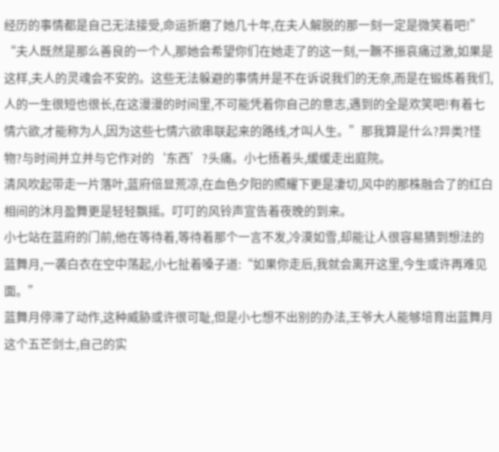经历的事情都是自己无法接受,命运折磨了她几十年,在夫人解脱的那一刻一定是微笑着吧!”
“夫人既然是那么善良的一个人,那她会希望你们在她走了的这一刻,一蹶不振哀痛过激,如果是这样,夫人的灵魂会不安的。这些无法躲避的事情并是不在诉说我们的无奈,而是在锻炼着我们,人的一生很短也很长,在这漫漫的时间里,不可能凭着你自己的意志,遇到的全是欢笑吧!有着七情六欲,才能称为人,因为这些七情六欲串联起来的路线,才叫人生。”那我算是什么?异类?怪物?与时间并立并与它作对的‘东西’?头痛。小七捂着头,缓缓走出庭院。
清风吹起带走一片落叶,蓝府倍显荒凉,在血色夕阳的照耀下更是凄切,风中的那株融合了的红白相间的沐月盈舞更是轻轻飘摇。叮叮的风铃声宣告着夜晚的到来。
小七站在蓝府的门前,他在等待着,等待着那个一言不发,冷漠如雪,却能让人很容易猜到想法的蓝舞月,一袭白衣在空中荡起,小七扯着嗓子道:“如果你走后,我就会离开这里,今生或许再难见面。”
蓝舞月停滞了动作,这种威胁或许很可耻,但是小七想不出别的办法,王爷大人能够培育出蓝舞月这个五芒剑士,自己的实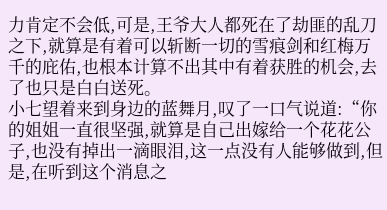力肯定不会低,可是,王爷大人都死在了劫匪的乱刀之下,就算是有着可以斩断一切的雪痕剑和红梅万千的庇佑,也根本计算不出其中有着获胜的机会,去了也只是白白送死。
小七望着来到身边的蓝舞月,叹了一口气说道:“你的姐姐一直很坚强,就算是自己出嫁给一个花花公子,也没有掉出一滴眼泪,这一点没有人能够做到,但是,在听到这个消息之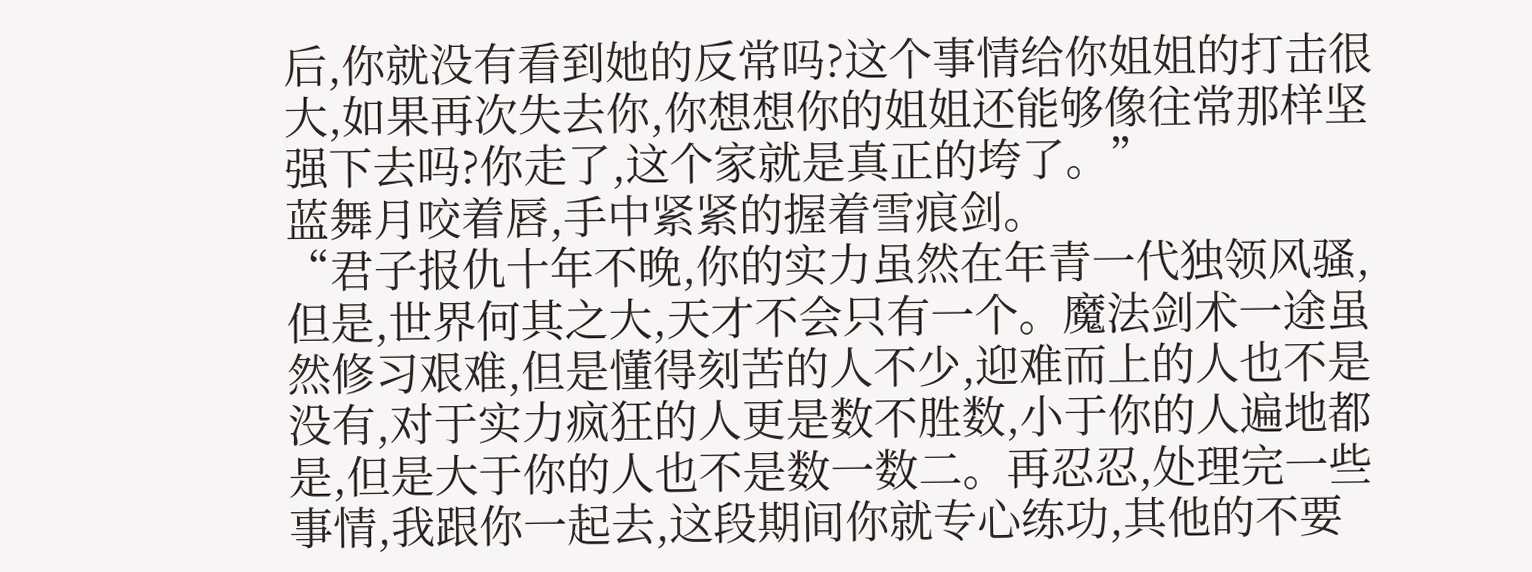后,你就没有看到她的反常吗?这个事情给你姐姐的打击很大,如果再次失去你,你想想你的姐姐还能够像往常那样坚强下去吗?你走了,这个家就是真正的垮了。”
蓝舞月咬着唇,手中紧紧的握着雪痕剑。
“君子报仇十年不晚,你的实力虽然在年青一代独领风骚,但是,世界何其之大,天才不会只有一个。魔法剑术一途虽然修习艰难,但是懂得刻苦的人不少,迎难而上的人也不是没有,对于实力疯狂的人更是数不胜数,小于你的人遍地都是,但是大于你的人也不是数一数二。再忍忍,处理完一些事情,我跟你一起去,这段期间你就专心练功,其他的不要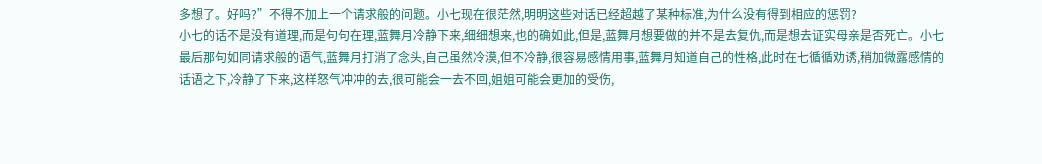多想了。好吗?”不得不加上一个请求般的问题。小七现在很茫然,明明这些对话已经超越了某种标准,为什么没有得到相应的惩罚?
小七的话不是没有道理,而是句句在理,蓝舞月冷静下来,细细想来,也的确如此,但是,蓝舞月想要做的并不是去复仇,而是想去证实母亲是否死亡。小七最后那句如同请求般的语气,蓝舞月打消了念头,自己虽然冷漠,但不冷静,很容易感情用事,蓝舞月知道自己的性格,此时在七循循劝诱,稍加微露感情的话语之下,冷静了下来,这样怒气冲冲的去,很可能会一去不回,姐姐可能会更加的受伤,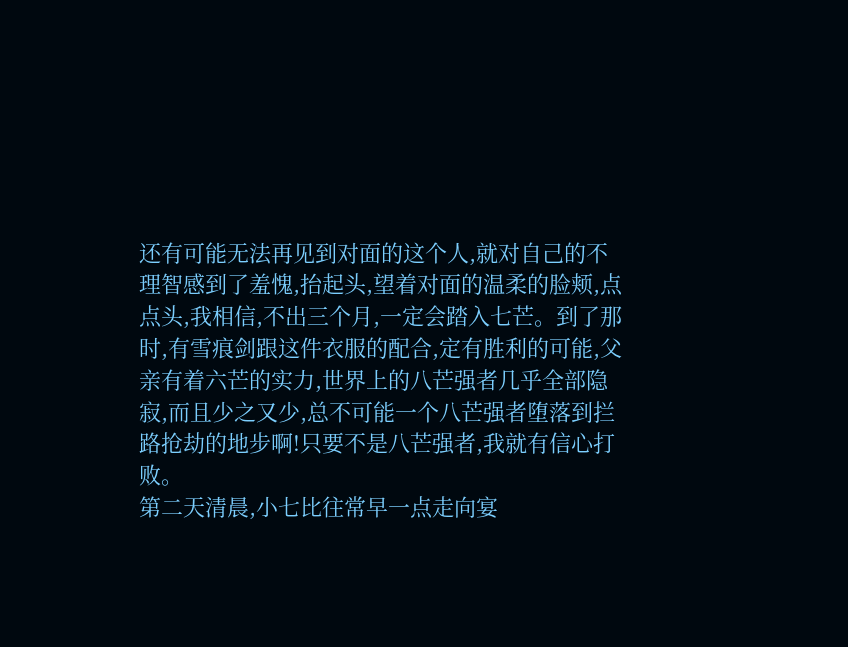还有可能无法再见到对面的这个人,就对自己的不理智感到了羞愧,抬起头,望着对面的温柔的脸颊,点点头,我相信,不出三个月,一定会踏入七芒。到了那时,有雪痕剑跟这件衣服的配合,定有胜利的可能,父亲有着六芒的实力,世界上的八芒强者几乎全部隐寂,而且少之又少,总不可能一个八芒强者堕落到拦路抢劫的地步啊!只要不是八芒强者,我就有信心打败。
第二天清晨,小七比往常早一点走向宴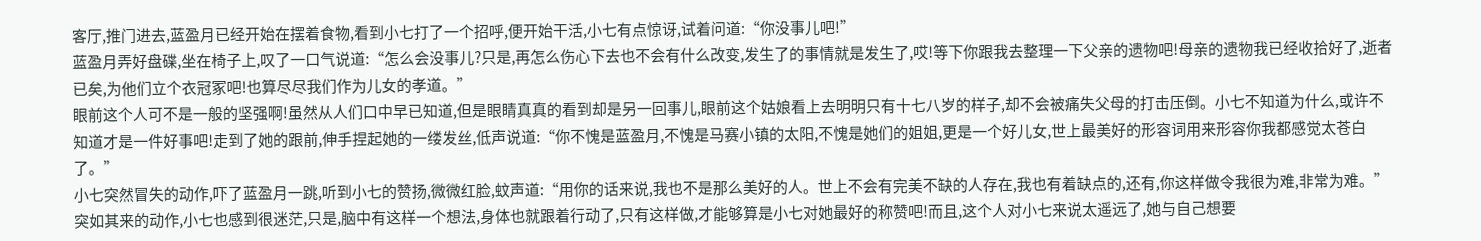客厅,推门进去,蓝盈月已经开始在摆着食物,看到小七打了一个招呼,便开始干活,小七有点惊讶,试着问道:“你没事儿吧!”
蓝盈月弄好盘碟,坐在椅子上,叹了一口气说道:“怎么会没事儿?只是,再怎么伤心下去也不会有什么改变,发生了的事情就是发生了,哎!等下你跟我去整理一下父亲的遗物吧!母亲的遗物我已经收拾好了,逝者已矣,为他们立个衣冠冢吧!也算尽尽我们作为儿女的孝道。”
眼前这个人可不是一般的坚强啊!虽然从人们口中早已知道,但是眼睛真真的看到却是另一回事儿,眼前这个姑娘看上去明明只有十七八岁的样子,却不会被痛失父母的打击压倒。小七不知道为什么,或许不知道才是一件好事吧!走到了她的跟前,伸手捏起她的一缕发丝,低声说道:“你不愧是蓝盈月,不愧是马赛小镇的太阳,不愧是她们的姐姐,更是一个好儿女,世上最美好的形容词用来形容你我都感觉太苍白了。”
小七突然冒失的动作,吓了蓝盈月一跳,听到小七的赞扬,微微红脸,蚊声道:“用你的话来说,我也不是那么美好的人。世上不会有完美不缺的人存在,我也有着缺点的,还有,你这样做令我很为难,非常为难。”
突如其来的动作,小七也感到很迷茫,只是,脑中有这样一个想法,身体也就跟着行动了,只有这样做,才能够算是小七对她最好的称赞吧!而且,这个人对小七来说太遥远了,她与自己想要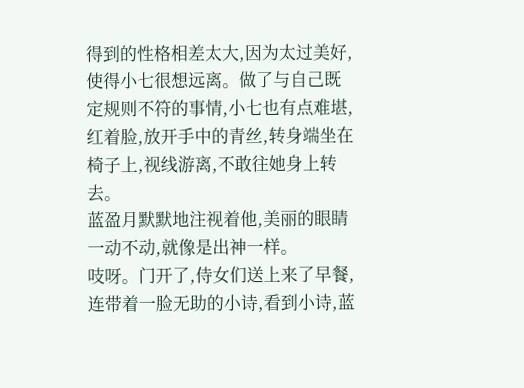得到的性格相差太大,因为太过美好,使得小七很想远离。做了与自己既定规则不符的事情,小七也有点难堪,红着脸,放开手中的青丝,转身端坐在椅子上,视线游离,不敢往她身上转去。
蓝盈月默默地注视着他,美丽的眼睛一动不动,就像是出神一样。
吱呀。门开了,侍女们送上来了早餐,连带着一脸无助的小诗,看到小诗,蓝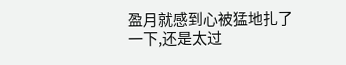盈月就感到心被猛地扎了一下,还是太过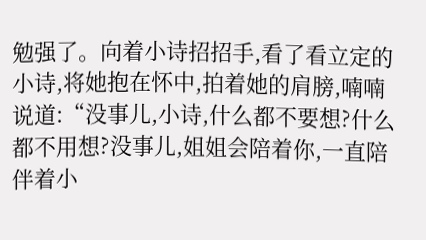勉强了。向着小诗招招手,看了看立定的小诗,将她抱在怀中,拍着她的肩膀,喃喃说道:“没事儿,小诗,什么都不要想?什么都不用想?没事儿,姐姐会陪着你,一直陪伴着小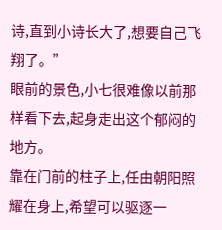诗,直到小诗长大了,想要自己飞翔了。”
眼前的景色,小七很难像以前那样看下去,起身走出这个郁闷的地方。
靠在门前的柱子上,任由朝阳照耀在身上,希望可以驱逐一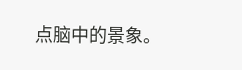点脑中的景象。